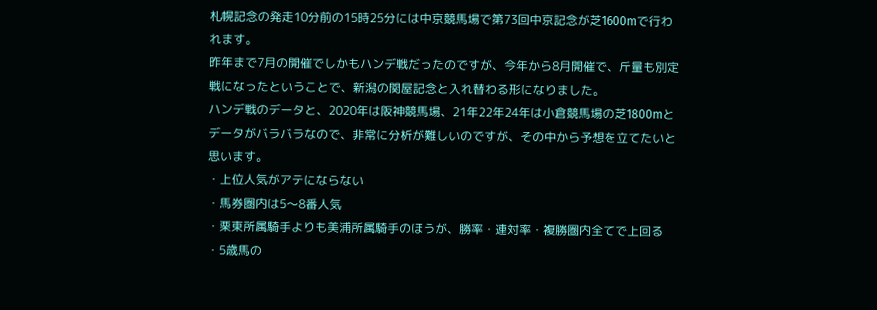札幌記念の発走10分前の15時25分には中京競馬場で第73回中京記念が芝1600mで行われます。
昨年まで7月の開催でしかもハンデ戦だったのですが、今年から8月開催で、斤量も別定戦になったということで、新潟の関屋記念と入れ替わる形になりました。
ハンデ戦のデータと、2020年は阪神競馬場、21年22年24年は小倉競馬場の芝1800mとデータがバラバラなので、非常に分析が難しいのですが、その中から予想を立てたいと思います。
・上位人気がアテにならない
・馬券圏内は5〜8番人気
・栗東所属騎手よりも美浦所属騎手のほうが、勝率・連対率・複勝圏内全てで上回る
・5歳馬の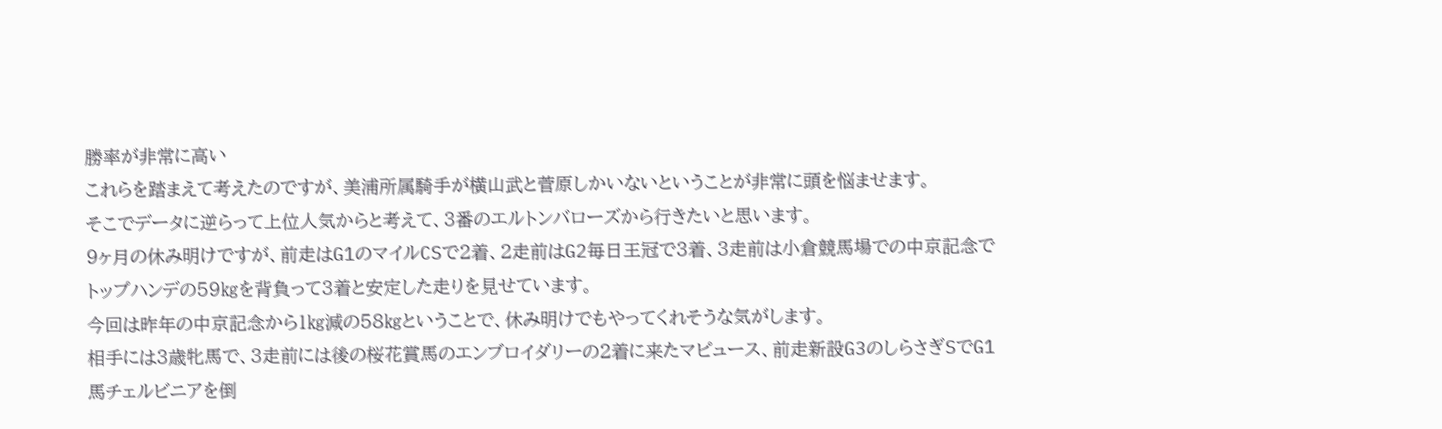勝率が非常に高い
これらを踏まえて考えたのですが、美浦所属騎手が横山武と菅原しかいないということが非常に頭を悩ませます。
そこでデータに逆らって上位人気からと考えて、3番のエルトンバローズから行きたいと思います。
9ヶ月の休み明けですが、前走はG1のマイルCSで2着、2走前はG2毎日王冠で3着、3走前は小倉競馬場での中京記念でトップハンデの59㎏を背負って3着と安定した走りを見せています。
今回は昨年の中京記念から1㎏減の58㎏ということで、休み明けでもやってくれそうな気がします。
相手には3歳牝馬で、3走前には後の桜花賞馬のエンブロイダリーの2着に来たマピュース、前走新設G3のしらさぎSでG1馬チェルビニアを倒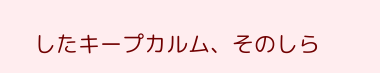したキープカルム、そのしら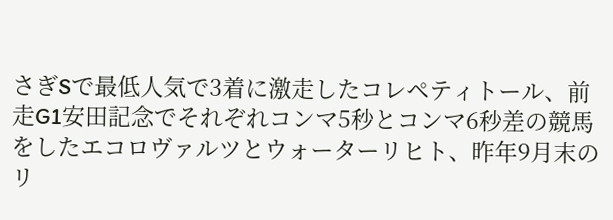さぎSで最低人気で3着に激走したコレペティトール、前走G1安田記念でそれぞれコンマ5秒とコンマ6秒差の競馬をしたエコロヴァルツとウォーターリヒト、昨年9月末のリ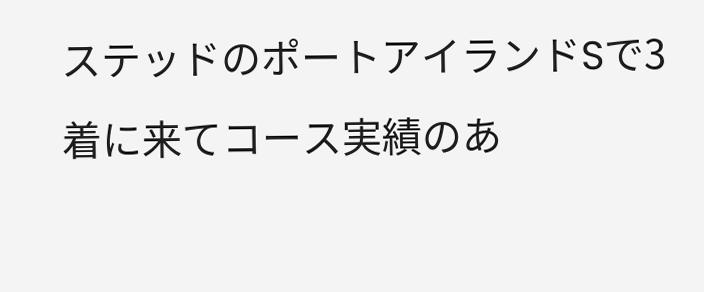ステッドのポートアイランドSで3着に来てコース実績のあ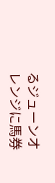るジューンオレンジに馬券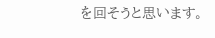を回そうと思います。